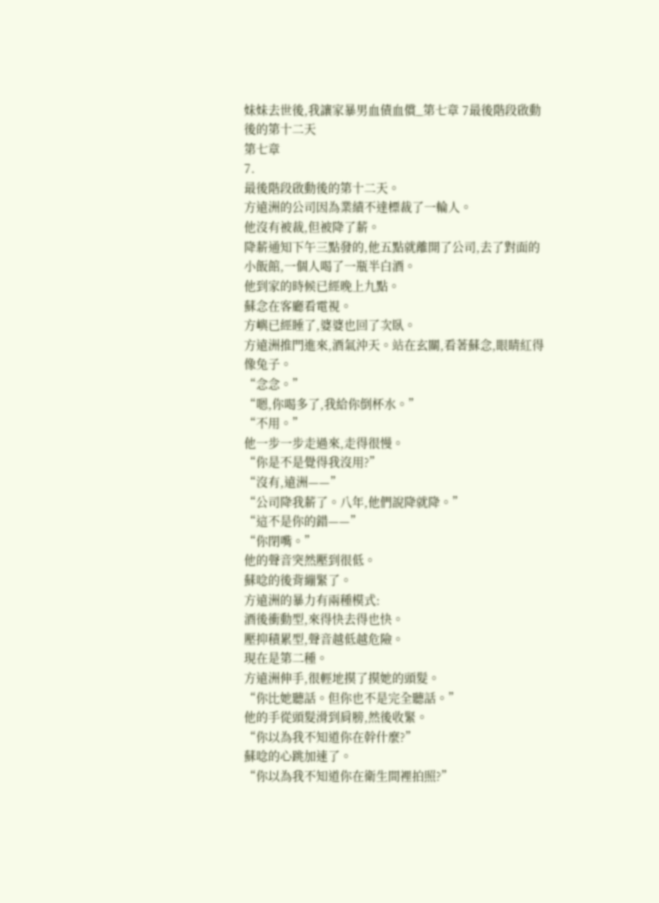妹妹去世後,我讓家暴男血債血償_第七章 7最後階段啟動後的第十二天
第七章
7.
最後階段啟動後的第十二天。
方遠洲的公司因為業績不達標裁了一輪人。
他沒有被裁,但被降了薪。
降薪通知下午三點發的,他五點就離開了公司,去了對面的小飯館,一個人喝了一瓶半白酒。
他到家的時候已經晚上九點。
蘇念在客廳看電視。
方嶼已經睡了,婆婆也回了次臥。
方遠洲推門進來,酒氣沖天。站在玄關,看著蘇念,眼睛紅得像兔子。
“念念。”
“嗯,你喝多了,我給你倒杯水。”
“不用。”
他一步一步走過來,走得很慢。
“你是不是覺得我沒用?”
“沒有,遠洲——”
“公司降我薪了。八年,他們說降就降。”
“這不是你的錯——”
“你閉嘴。”
他的聲音突然壓到很低。
蘇唸的後背繃緊了。
方遠洲的暴力有兩種模式:
酒後衝動型,來得快去得也快。
壓抑積累型,聲音越低越危險。
現在是第二種。
方遠洲伸手,很輕地摸了摸她的頭髮。
“你比她聽話。但你也不是完全聽話。”
他的手從頭髮滑到肩膀,然後收緊。
“你以為我不知道你在幹什麼?”
蘇唸的心跳加速了。
“你以為我不知道你在衛生間裡拍照?”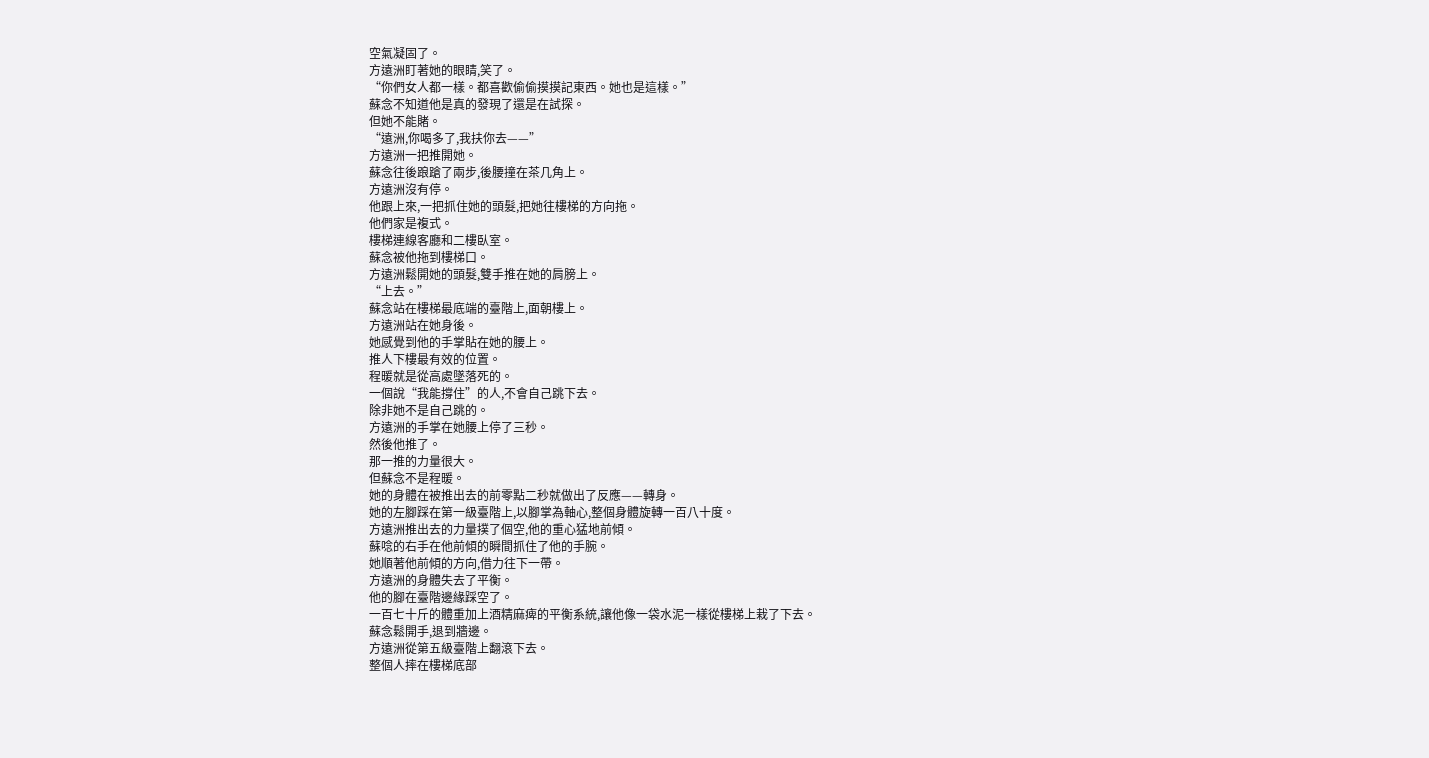空氣凝固了。
方遠洲盯著她的眼睛,笑了。
“你們女人都一樣。都喜歡偷偷摸摸記東西。她也是這樣。”
蘇念不知道他是真的發現了還是在試探。
但她不能賭。
“遠洲,你喝多了,我扶你去——”
方遠洲一把推開她。
蘇念往後踉蹌了兩步,後腰撞在茶几角上。
方遠洲沒有停。
他跟上來,一把抓住她的頭髮,把她往樓梯的方向拖。
他們家是複式。
樓梯連線客廳和二樓臥室。
蘇念被他拖到樓梯口。
方遠洲鬆開她的頭髮,雙手推在她的肩膀上。
“上去。”
蘇念站在樓梯最底端的臺階上,面朝樓上。
方遠洲站在她身後。
她感覺到他的手掌貼在她的腰上。
推人下樓最有效的位置。
程暖就是從高處墜落死的。
一個說“我能撐住”的人,不會自己跳下去。
除非她不是自己跳的。
方遠洲的手掌在她腰上停了三秒。
然後他推了。
那一推的力量很大。
但蘇念不是程暖。
她的身體在被推出去的前零點二秒就做出了反應——轉身。
她的左腳踩在第一級臺階上,以腳掌為軸心,整個身體旋轉一百八十度。
方遠洲推出去的力量撲了個空,他的重心猛地前傾。
蘇唸的右手在他前傾的瞬間抓住了他的手腕。
她順著他前傾的方向,借力往下一帶。
方遠洲的身體失去了平衡。
他的腳在臺階邊緣踩空了。
一百七十斤的體重加上酒精麻痺的平衡系統,讓他像一袋水泥一樣從樓梯上栽了下去。
蘇念鬆開手,退到牆邊。
方遠洲從第五級臺階上翻滾下去。
整個人摔在樓梯底部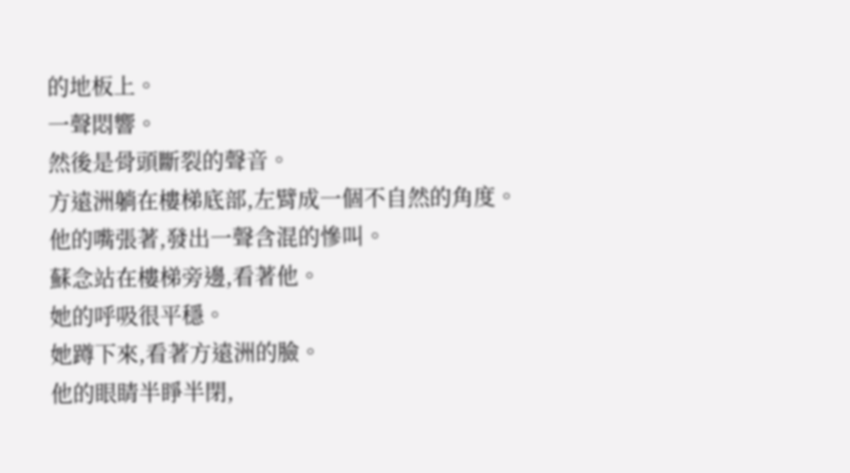的地板上。
一聲悶響。
然後是骨頭斷裂的聲音。
方遠洲躺在樓梯底部,左臂成一個不自然的角度。
他的嘴張著,發出一聲含混的慘叫。
蘇念站在樓梯旁邊,看著他。
她的呼吸很平穩。
她蹲下來,看著方遠洲的臉。
他的眼睛半睜半閉,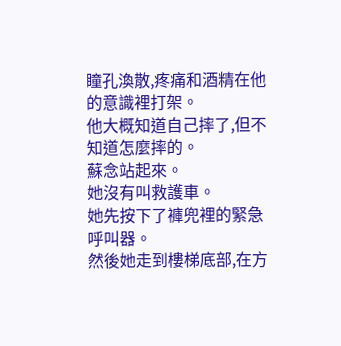瞳孔渙散,疼痛和酒精在他的意識裡打架。
他大概知道自己摔了,但不知道怎麼摔的。
蘇念站起來。
她沒有叫救護車。
她先按下了褲兜裡的緊急呼叫器。
然後她走到樓梯底部,在方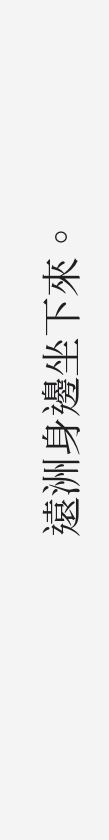遠洲身邊坐下來。